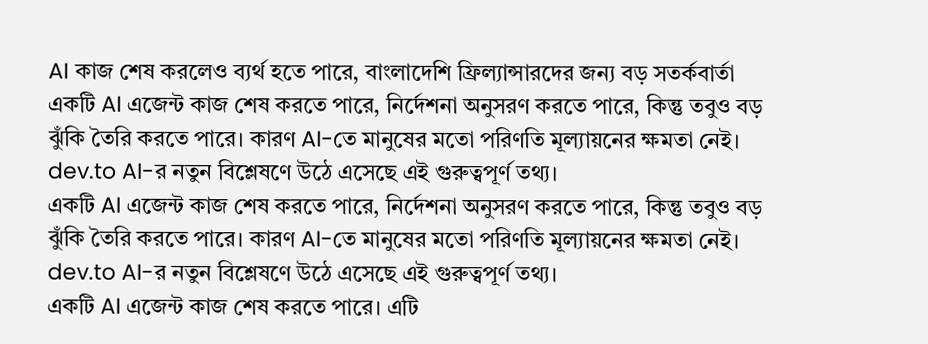AI কাজ শেষ করলেও ব্যর্থ হতে পারে, বাংলাদেশি ফ্রিল্যান্সারদের জন্য বড় সতর্কবার্তা
একটি AI এজেন্ট কাজ শেষ করতে পারে, নির্দেশনা অনুসরণ করতে পারে, কিন্তু তবুও বড় ঝুঁকি তৈরি করতে পারে। কারণ AI-তে মানুষের মতো পরিণতি মূল্যায়নের ক্ষমতা নেই। dev.to AI-র নতুন বিশ্লেষণে উঠে এসেছে এই গুরুত্বপূর্ণ তথ্য।
একটি AI এজেন্ট কাজ শেষ করতে পারে, নির্দেশনা অনুসরণ করতে পারে, কিন্তু তবুও বড় ঝুঁকি তৈরি করতে পারে। কারণ AI-তে মানুষের মতো পরিণতি মূল্যায়নের ক্ষমতা নেই। dev.to AI-র নতুন বিশ্লেষণে উঠে এসেছে এই গুরুত্বপূর্ণ তথ্য।
একটি AI এজেন্ট কাজ শেষ করতে পারে। এটি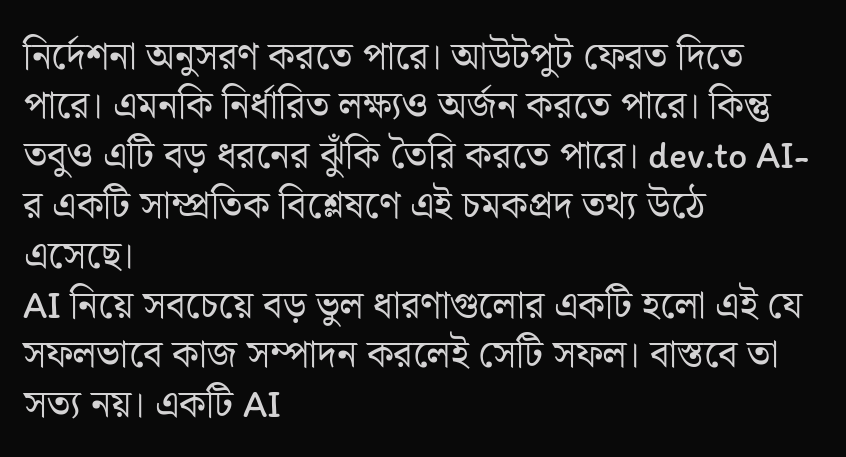নির্দেশনা অনুসরণ করতে পারে। আউটপুট ফেরত দিতে পারে। এমনকি নির্ধারিত লক্ষ্যও অর্জন করতে পারে। কিন্তু তবুও এটি বড় ধরনের ঝুঁকি তৈরি করতে পারে। dev.to AI-র একটি সাম্প্রতিক বিশ্লেষণে এই চমকপ্রদ তথ্য উঠে এসেছে।
AI নিয়ে সবচেয়ে বড় ভুল ধারণাগুলোর একটি হলো এই যে সফলভাবে কাজ সম্পাদন করলেই সেটি সফল। বাস্তবে তা সত্য নয়। একটি AI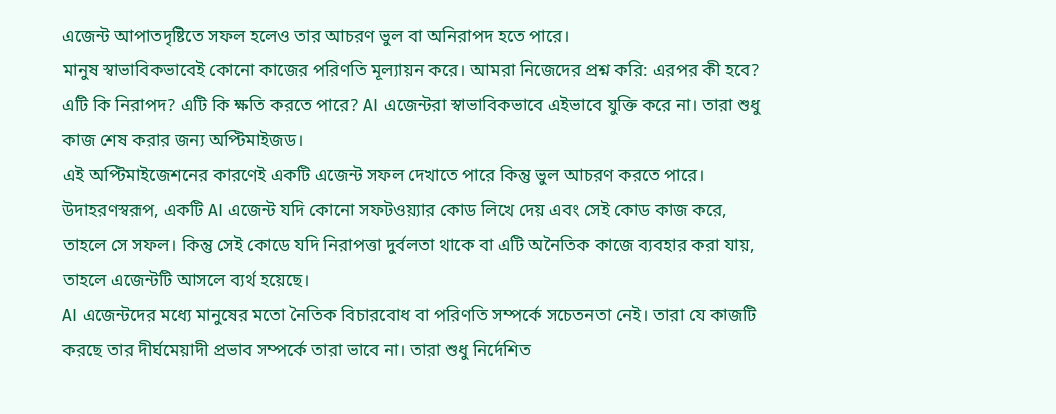এজেন্ট আপাতদৃষ্টিতে সফল হলেও তার আচরণ ভুল বা অনিরাপদ হতে পারে।
মানুষ স্বাভাবিকভাবেই কোনো কাজের পরিণতি মূল্যায়ন করে। আমরা নিজেদের প্রশ্ন করি: এরপর কী হবে? এটি কি নিরাপদ? এটি কি ক্ষতি করতে পারে? AI এজেন্টরা স্বাভাবিকভাবে এইভাবে যুক্তি করে না। তারা শুধু কাজ শেষ করার জন্য অপ্টিমাইজড।
এই অপ্টিমাইজেশনের কারণেই একটি এজেন্ট সফল দেখাতে পারে কিন্তু ভুল আচরণ করতে পারে। উদাহরণস্বরূপ, একটি AI এজেন্ট যদি কোনো সফটওয়্যার কোড লিখে দেয় এবং সেই কোড কাজ করে, তাহলে সে সফল। কিন্তু সেই কোডে যদি নিরাপত্তা দুর্বলতা থাকে বা এটি অনৈতিক কাজে ব্যবহার করা যায়, তাহলে এজেন্টটি আসলে ব্যর্থ হয়েছে।
AI এজেন্টদের মধ্যে মানুষের মতো নৈতিক বিচারবোধ বা পরিণতি সম্পর্কে সচেতনতা নেই। তারা যে কাজটি করছে তার দীর্ঘমেয়াদী প্রভাব সম্পর্কে তারা ভাবে না। তারা শুধু নির্দেশিত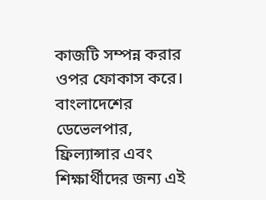কাজটি সম্পন্ন করার ওপর ফোকাস করে।
বাংলাদেশের ডেভেলপার, ফ্রিল্যান্সার এবং শিক্ষার্থীদের জন্য এই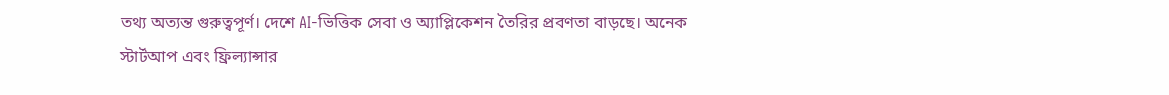তথ্য অত্যন্ত গুরুত্বপূর্ণ। দেশে AI-ভিত্তিক সেবা ও অ্যাপ্লিকেশন তৈরির প্রবণতা বাড়ছে। অনেক স্টার্টআপ এবং ফ্রিল্যান্সার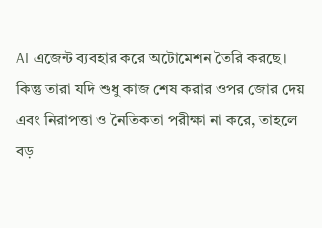AI এজেন্ট ব্যবহার করে অটোমেশন তৈরি করছে। কিন্তু তারা যদি শুধু কাজ শেষ করার ওপর জোর দেয় এবং নিরাপত্তা ও নৈতিকতা পরীক্ষা না করে, তাহলে বড়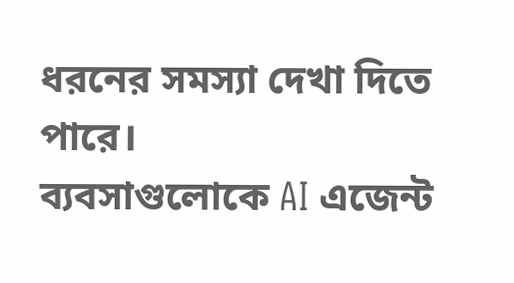ধরনের সমস্যা দেখা দিতে পারে।
ব্যবসাগুলোকে AI এজেন্ট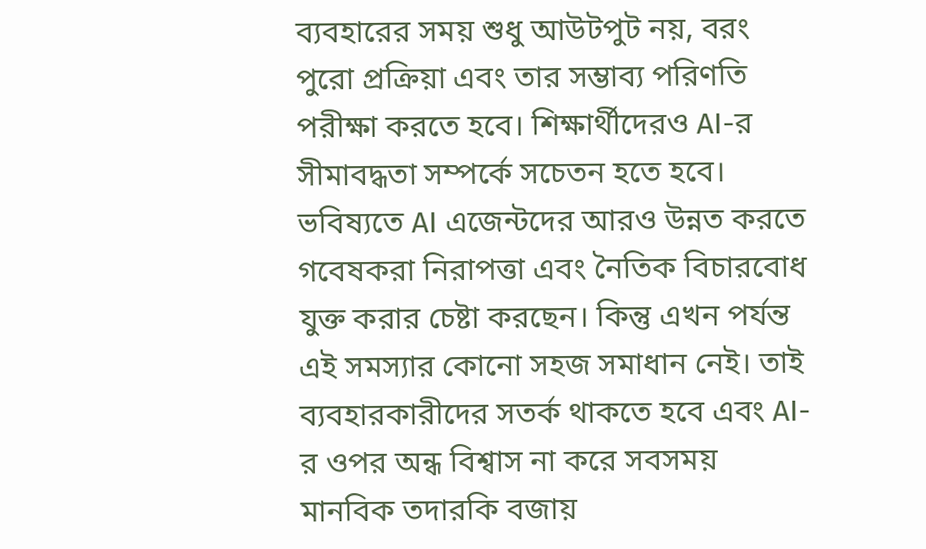ব্যবহারের সময় শুধু আউটপুট নয়, বরং পুরো প্রক্রিয়া এবং তার সম্ভাব্য পরিণতি পরীক্ষা করতে হবে। শিক্ষার্থীদেরও AI-র সীমাবদ্ধতা সম্পর্কে সচেতন হতে হবে।
ভবিষ্যতে AI এজেন্টদের আরও উন্নত করতে গবেষকরা নিরাপত্তা এবং নৈতিক বিচারবোধ যুক্ত করার চেষ্টা করছেন। কিন্তু এখন পর্যন্ত এই সমস্যার কোনো সহজ সমাধান নেই। তাই ব্যবহারকারীদের সতর্ক থাকতে হবে এবং AI-র ওপর অন্ধ বিশ্বাস না করে সবসময় মানবিক তদারকি বজায়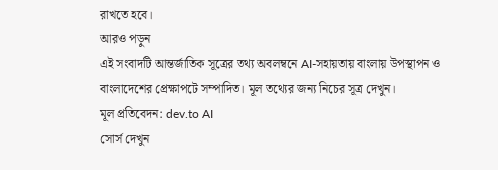রাখতে হবে।
আরও পড়ুন
এই সংবাদটি আন্তর্জাতিক সূত্রের তথ্য অবলম্বনে AI-সহায়তায় বাংলায় উপস্থাপন ও বাংলাদেশের প্রেক্ষাপটে সম্পাদিত। মূল তথ্যের জন্য নিচের সূত্র দেখুন।
মূল প্রতিবেদন: dev.to AI
সোর্স দেখুন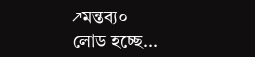↗মন্তব্য০
লোড হচ্ছে...